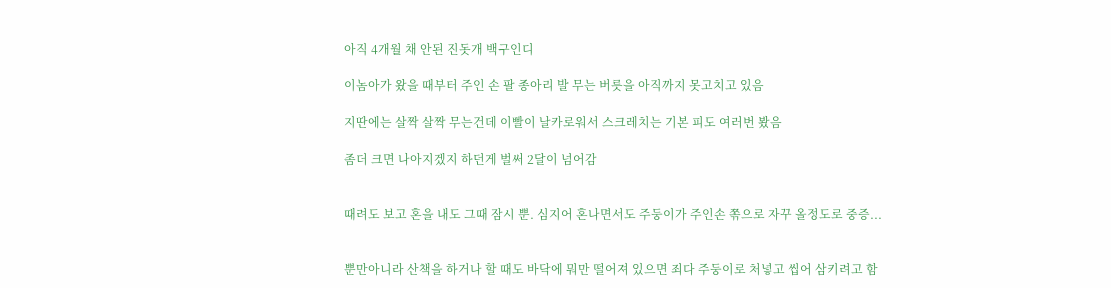아직 4개월 채 안된 진돗개 백구인디

이놈아가 왔을 때부터 주인 손 팔 종아리 발 무는 버릇을 아직까지 못고치고 있음

지딴에는 살짝 살짝 무는건데 이빨이 날카로워서 스크레치는 기본 피도 여러번 봤음

좀더 크면 나아지겠지 하던게 벌써 2달이 넘어감


때려도 보고 혼을 내도 그때 잠시 뿐. 심지어 혼나면서도 주둥이가 주인손 쪾으로 자꾸 올정도로 중증...


뿐만아니라 산책을 하거나 할 때도 바닥에 뭐만 떨어져 있으면 죄다 주둥이로 처넣고 씹어 삼키려고 함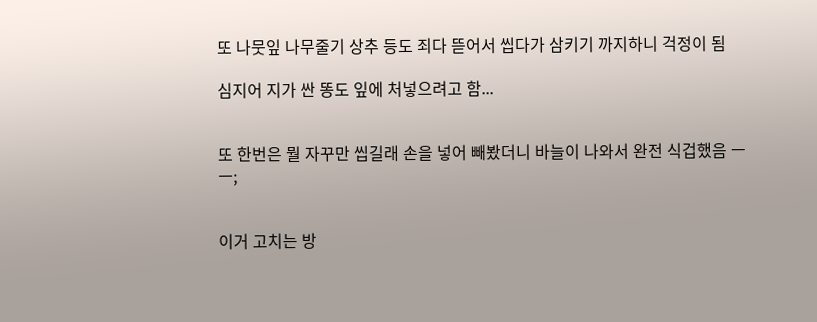또 나뭇잎 나무줄기 상추 등도 죄다 뜯어서 씹다가 삼키기 까지하니 걱정이 됨

심지어 지가 싼 똥도 잎에 처넣으려고 함...


또 한번은 뭘 자꾸만 씹길래 손을 넣어 빼봤더니 바늘이 나와서 완전 식겁했음 ㅡㅡ;


이거 고치는 방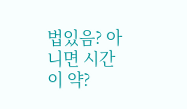법있음? 아니면 시간이 약?